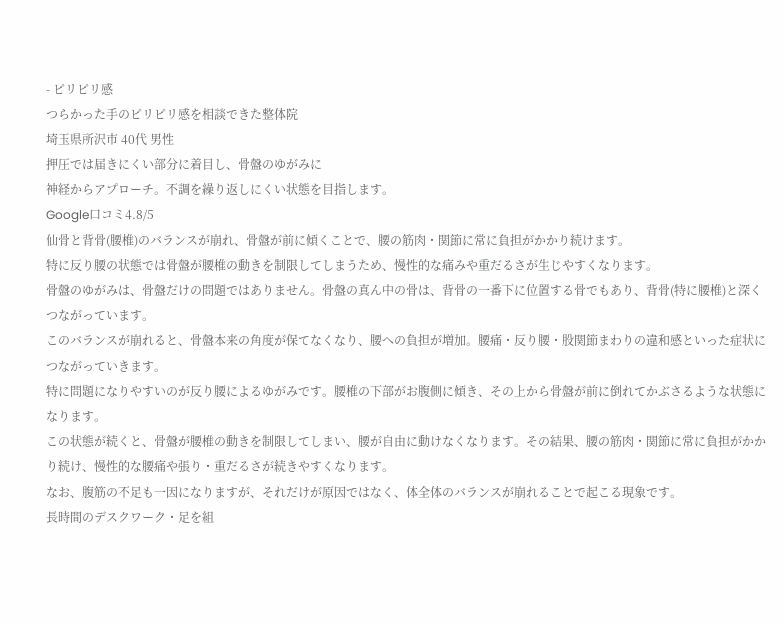- ピリピリ感
つらかった手のピリピリ感を相談できた整体院
埼玉県所沢市 40代 男性
押圧では届きにくい部分に着目し、骨盤のゆがみに
神経からアプローチ。不調を繰り返しにくい状態を目指します。
Google口コミ4.8/5
仙骨と背骨(腰椎)のバランスが崩れ、骨盤が前に傾くことで、腰の筋肉・関節に常に負担がかかり続けます。
特に反り腰の状態では骨盤が腰椎の動きを制限してしまうため、慢性的な痛みや重だるさが生じやすくなります。
骨盤のゆがみは、骨盤だけの問題ではありません。骨盤の真ん中の骨は、背骨の一番下に位置する骨でもあり、背骨(特に腰椎)と深くつながっています。
このバランスが崩れると、骨盤本来の角度が保てなくなり、腰への負担が増加。腰痛・反り腰・股関節まわりの違和感といった症状につながっていきます。
特に問題になりやすいのが反り腰によるゆがみです。腰椎の下部がお腹側に傾き、その上から骨盤が前に倒れてかぶさるような状態になります。
この状態が続くと、骨盤が腰椎の動きを制限してしまい、腰が自由に動けなくなります。その結果、腰の筋肉・関節に常に負担がかかり続け、慢性的な腰痛や張り・重だるさが続きやすくなります。
なお、腹筋の不足も一因になりますが、それだけが原因ではなく、体全体のバランスが崩れることで起こる現象です。
長時間のデスクワーク・足を組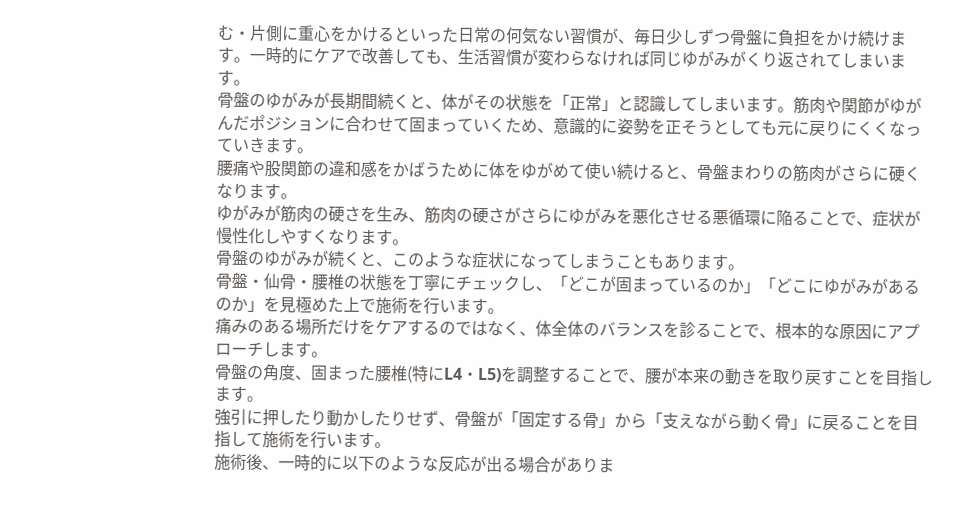む・片側に重心をかけるといった日常の何気ない習慣が、毎日少しずつ骨盤に負担をかけ続けます。一時的にケアで改善しても、生活習慣が変わらなければ同じゆがみがくり返されてしまいます。
骨盤のゆがみが長期間続くと、体がその状態を「正常」と認識してしまいます。筋肉や関節がゆがんだポジションに合わせて固まっていくため、意識的に姿勢を正そうとしても元に戻りにくくなっていきます。
腰痛や股関節の違和感をかばうために体をゆがめて使い続けると、骨盤まわりの筋肉がさらに硬くなります。
ゆがみが筋肉の硬さを生み、筋肉の硬さがさらにゆがみを悪化させる悪循環に陥ることで、症状が慢性化しやすくなります。
骨盤のゆがみが続くと、このような症状になってしまうこともあります。
骨盤・仙骨・腰椎の状態を丁寧にチェックし、「どこが固まっているのか」「どこにゆがみがあるのか」を見極めた上で施術を行います。
痛みのある場所だけをケアするのではなく、体全体のバランスを診ることで、根本的な原因にアプローチします。
骨盤の角度、固まった腰椎(特にL4・L5)を調整することで、腰が本来の動きを取り戻すことを目指します。
強引に押したり動かしたりせず、骨盤が「固定する骨」から「支えながら動く骨」に戻ることを目指して施術を行います。
施術後、一時的に以下のような反応が出る場合がありま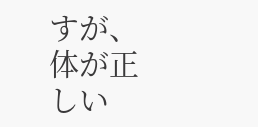すが、体が正しい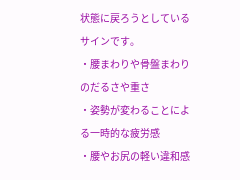状態に戻ろうとしているサインです。
・腰まわりや骨盤まわりのだるさや重さ
・姿勢が変わることによる一時的な疲労感
・腰やお尻の軽い違和感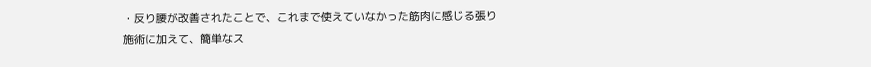・反り腰が改善されたことで、これまで使えていなかった筋肉に感じる張り
施術に加えて、簡単なス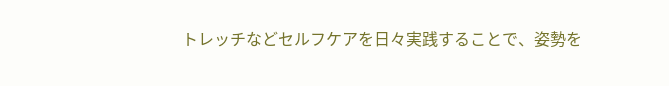トレッチなどセルフケアを日々実践することで、姿勢を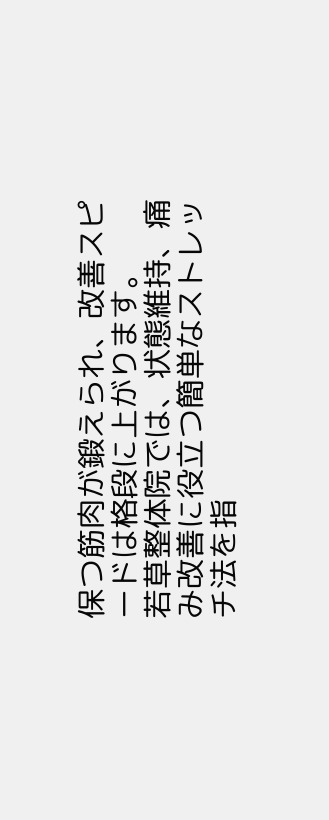保つ筋肉が鍛えられ、改善スピードは格段に上がります。
若草整体院では、状態維持、痛み改善に役立つ簡単なストレッチ法を指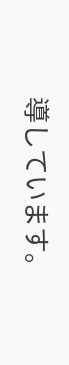導しています。